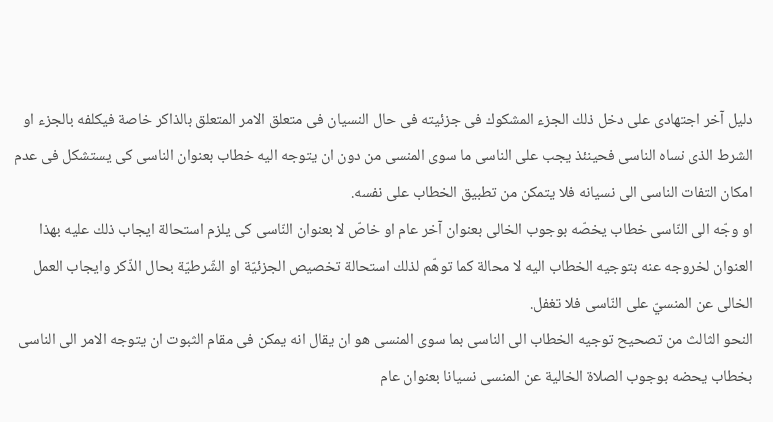دليل آخر اجتهادى على دخل ذلك الجزء المشكوك فى جزئيته فى حال النسيان فى متعلق الامر المتعلق بالذاكر خاصة فيكلفه بالجزء او الشرط الذى نساه الناسى فحينئذ يجب على الناسى ما سوى المنسى من دون ان يتوجه اليه خطاب بعنوان الناسى كى يستشكل فى عدم امكان التفات الناسى الى نسيانه فلا يتمكن من تطبيق الخطاب على نفسه.
او وجّه الى النّاسى خطاب يخصّه بوجوب الخالى بعنوان آخر عام او خاصّ لا بعنوان النّاسى كى يلزم استحالة ايجاب ذلك عليه بهذا العنوان لخروجه عنه بتوجيه الخطاب اليه لا محالة كما توهّم لذلك استحالة تخصيص الجزئيّة او الشّرطيّة بحال الذّكر وايجاب العمل الخالى عن المنسيّ على النّاسى فلا تغفل.
النحو الثالث من تصحيح توجيه الخطاب الى الناسى بما سوى المنسى هو ان يقال انه يمكن فى مقام الثبوت ان يتوجه الامر الى الناسى بخطاب يحضه بوجوب الصلاة الخالية عن المنسى نسيانا بعنوان عام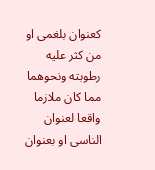كعنوان بلغمى او من كثر عليه رطوبته ونحوهما مما كان ملازما واقعا لعنوان الناسى او بعنوان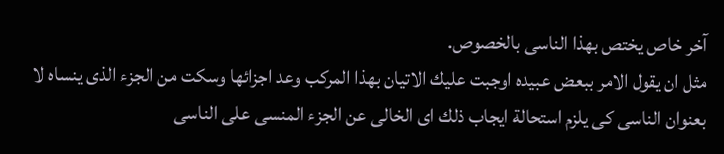آخر خاص يختص بهذا الناسى بالخصوص.
مثل ان يقول الامر ببعض عبيده اوجبت عليك الاتيان بهذا المركب وعد اجزائها وسكت من الجزء الذى ينساه لا بعنوان الناسى كى يلزم استحالة ايجاب ذلك اى الخالى عن الجزء المنسى على الناسى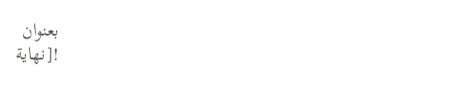بعنوان
![نهاية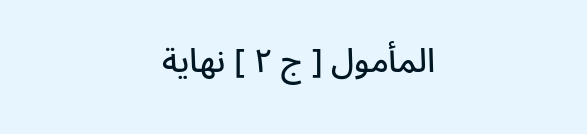المأمول [ ج ٢ ] نهاية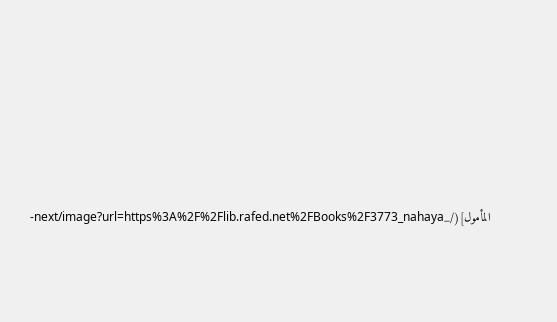المأمول](/_next/image?url=https%3A%2F%2Flib.rafed.net%2FBooks%2F3773_nahaya-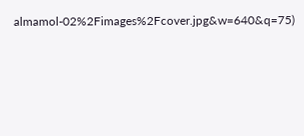almamol-02%2Fimages%2Fcover.jpg&w=640&q=75)